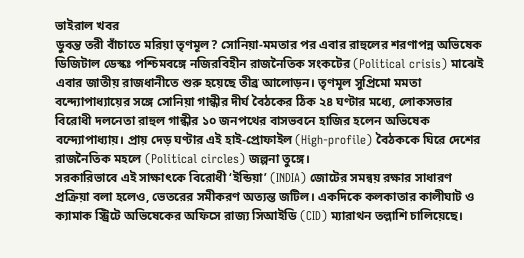ভাইরাল খবর
ডুবন্ত তরী বাঁচাতে মরিয়া তৃণমূল? সোনিয়া-মমতার পর এবার রাহুলের শরণাপন্ন অভিষেক
ডিজিটাল ডেস্কঃ পশ্চিমবঙ্গে নজিরবিহীন রাজনৈতিক সংকটের (Political crisis) মাঝেই এবার জাতীয় রাজধানীতে শুরু হয়েছে তীব্র আলোড়ন। তৃণমূল সুপ্রিমো মমতা বন্দ্যোপাধ্যায়ের সঙ্গে সোনিয়া গান্ধীর দীর্ঘ বৈঠকের ঠিক ২৪ ঘণ্টার মধ্যে, লোকসভার বিরোধী দলনেতা রাহুল গান্ধীর ১০ জনপথের বাসভবনে হাজির হলেন অভিষেক বন্দ্যোপাধ্যায়। প্রায় দেড় ঘণ্টার এই হাই-প্রোফাইল (High-profile) বৈঠককে ঘিরে দেশের রাজনৈতিক মহলে (Political circles) জল্পনা তুঙ্গে।
সরকারিভাবে এই সাক্ষাৎকে বিরোধী ‘ইন্ডিয়া’ (INDIA) জোটের সমন্বয় রক্ষার সাধারণ প্রক্রিয়া বলা হলেও, ভেতরের সমীকরণ অত্যন্ত জটিল। একদিকে কলকাতার কালীঘাট ও ক্যামাক স্ট্রিটে অভিষেকের অফিসে রাজ্য সিআইডি (CID) ম্যারাথন তল্লাশি চালিয়েছে।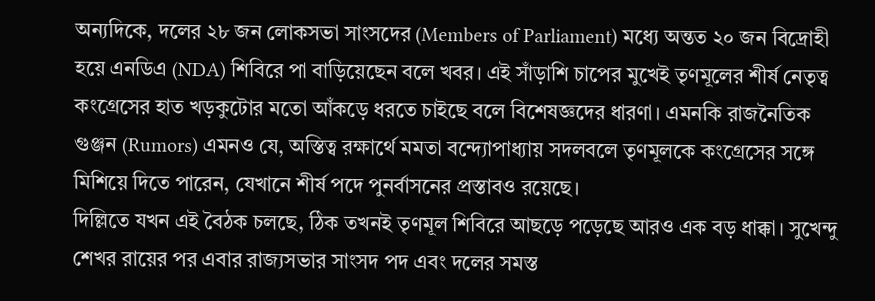অন্যদিকে, দলের ২৮ জন লোকসভা সাংসদের (Members of Parliament) মধ্যে অন্তত ২০ জন বিদ্রোহী হয়ে এনডিএ (NDA) শিবিরে পা বাড়িয়েছেন বলে খবর। এই সাঁড়াশি চাপের মুখেই তৃণমূলের শীর্ষ নেতৃত্ব কংগ্রেসের হাত খড়কুটোর মতো আঁকড়ে ধরতে চাইছে বলে বিশেষজ্ঞদের ধারণা। এমনকি রাজনৈতিক গুঞ্জন (Rumors) এমনও যে, অস্তিত্ব রক্ষার্থে মমতা বন্দ্যোপাধ্যায় সদলবলে তৃণমূলকে কংগ্রেসের সঙ্গে মিশিয়ে দিতে পারেন, যেখানে শীর্ষ পদে পুনর্বাসনের প্রস্তাবও রয়েছে।
দিল্লিতে যখন এই বৈঠক চলছে, ঠিক তখনই তৃণমূল শিবিরে আছড়ে পড়েছে আরও এক বড় ধাক্কা। সুখেন্দু শেখর রায়ের পর এবার রাজ্যসভার সাংসদ পদ এবং দলের সমস্ত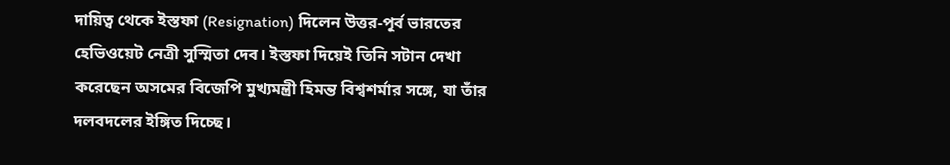দায়িত্ব থেকে ইস্তফা (Resignation) দিলেন উত্তর-পূর্ব ভারতের হেভিওয়েট নেত্রী সুস্মিতা দেব। ইস্তফা দিয়েই তিনি সটান দেখা করেছেন অসমের বিজেপি মুখ্যমন্ত্রী হিমন্ত বিশ্বশর্মার সঙ্গে, যা তাঁর দলবদলের ইঙ্গিত দিচ্ছে।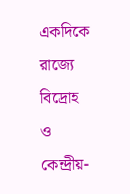একদিকে রাজ্যে বিদ্রোহ ও কেন্দ্রীয়-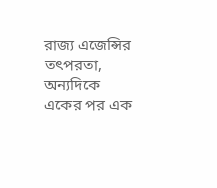রাজ্য এজেন্সির তৎপরতা, অন্যদিকে একের পর এক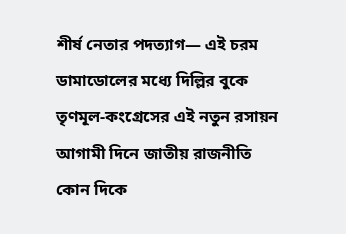শীর্ষ নেতার পদত্যাগ— এই চরম ডামাডোলের মধ্যে দিল্লির বুকে তৃণমূল-কংগ্রেসের এই নতুন রসায়ন আগামী দিনে জাতীয় রাজনীতি কোন দিকে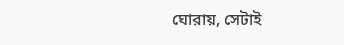ঘোরায়, সেটাই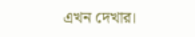এখন দেখার।